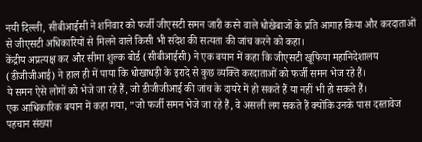नयी दिल्ली, सीबीआईसी ने शनिवार को फर्जी जीएसटी समन जारी करने वाले धोखेबाजों के प्रति आगाह किया और करदाताओं से जीएसटी अधिकारियों से मिलने वाले किसी भी संदेश की सत्यता की जांच करने को कहा।
केंद्रीय अप्रत्यक्ष कर और सीमा शुल्क बोर्ड (सीबीआईसी) ने एक बयान में कहा कि जीएसटी खूफिया महानिदेशालय (डीजीजीआई) ने हाल ही में पाया कि धोखाधड़ी के इरादे से कुछ व्यक्ति करदाताओं को फर्जी समन भेज रहे हैं।
ये समन ऐसे लोगों को भेजे जा रहे हैं, जो डीजीजीआई की जांच के दायरे में हो सकते हैं या नहीं भी हो सकते हैं।
एक आधिकारिक बयान में कहा गया, ”जो फर्जी समन भेजे जा रहे हैं, वे असली लग सकते हैं क्योंकि उनके पास दस्तावेज पहचान संख्या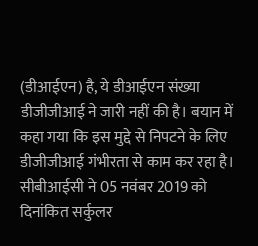(डीआईएन) है, ये डीआईएन संख्या डीजीजीआई ने जारी नहीं की है। बयान में कहा गया कि इस मुद्दे से निपटने के लिए डीजीजीआई गंभीरता से काम कर रहा है।
सीबीआईसी ने 05 नवंबर 2019 को दिनांकित सर्कुलर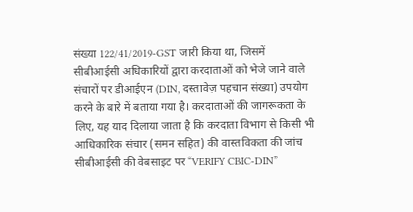संख्या 122/41/2019-GST जारी किया था, जिसमें सीबीआईसी अधिकारियों द्वारा करदाताओं को भेजे जाने वाले संचारों पर डीआईएन (DIN, दस्तावेज़ पहचान संख्या) उपयोग करने के बारे में बताया गया है। करदाताओं की जागरूकता के लिए, यह याद दिलाया जाता है कि करदाता विभाग से किसी भी आधिकारिक संचार (समन सहित) की वास्तविकता की जांच सीबीआईसी की वेबसाइट पर “VERIFY CBIC-DIN”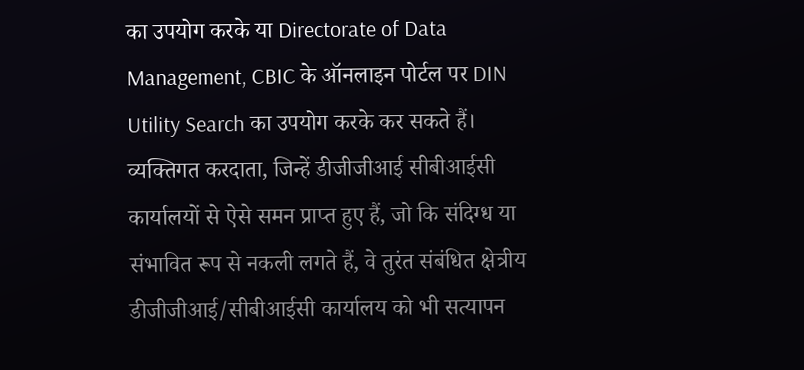का उपयोग करके या Directorate of Data Management, CBIC के ऑनलाइन पोर्टल पर DIN Utility Search का उपयोग करके कर सकते हैं।
व्यक्तिगत करदाता, जिन्हें डीजीजीआई सीबीआईसी कार्यालयों से ऐसे समन प्राप्त हुए हैं, जो कि संदिग्ध या संभावित रूप से नकली लगते हैं, वे तुरंत संबंधित क्षेत्रीय डीजीजीआई/सीबीआईसी कार्यालय को भी सत्यापन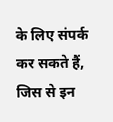के लिए संपर्क कर सकते हैं, जिस से इन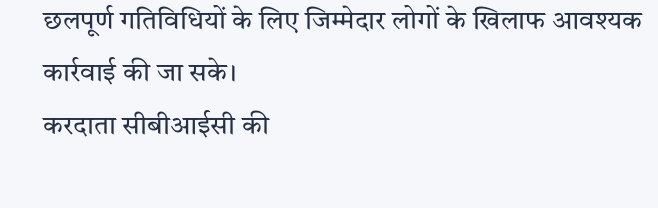छलपूर्ण गतिविधियों के लिए जिम्मेदार लोगों के खिलाफ आवश्यक कार्रवाई की जा सके।
करदाता सीबीआईसी की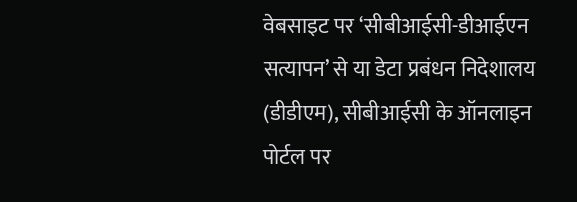वेबसाइट पर ‘सीबीआईसी-डीआईएन सत्यापन’ से या डेटा प्रबंधन निदेशालय (डीडीएम), सीबीआईसी के ऑनलाइन पोर्टल पर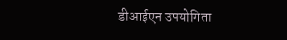डीआईएन उपयोगिता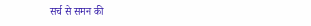सर्च से समन की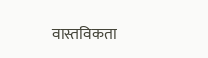वास्तविकता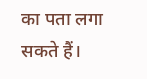का पता लगा सकते हैं।